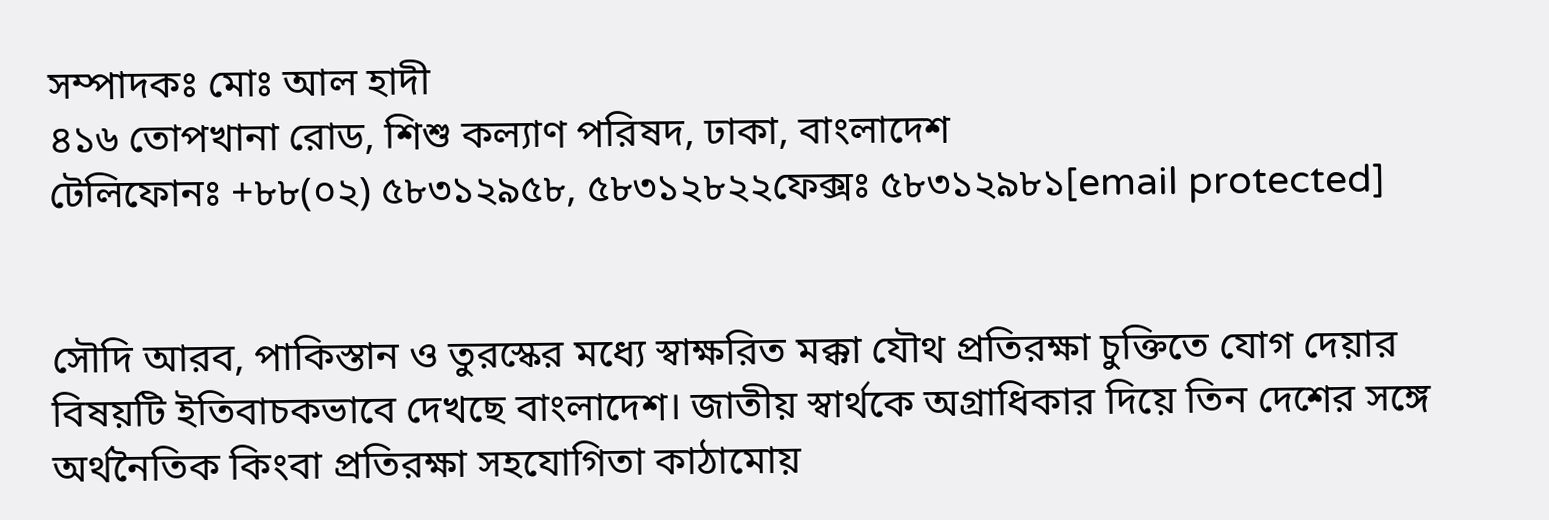সম্পাদকঃ মোঃ আল হাদী
৪১৬ তোপখানা রোড, শিশু কল্যাণ পরিষদ, ঢাকা, বাংলাদেশ
টেলিফোনঃ +৮৮(০২) ৫৮৩১২৯৫৮, ৫৮৩১২৮২২ফেক্সঃ ৫৮৩১২৯৮১[email protected]


সৌদি আরব, পাকিস্তান ও তুরস্কের মধ্যে স্বাক্ষরিত মক্কা যৌথ প্রতিরক্ষা চুক্তিতে যোগ দেয়ার বিষয়টি ইতিবাচকভাবে দেখছে বাংলাদেশ। জাতীয় স্বার্থকে অগ্রাধিকার দিয়ে তিন দেশের সঙ্গে অর্থনৈতিক কিংবা প্রতিরক্ষা সহযোগিতা কাঠামোয়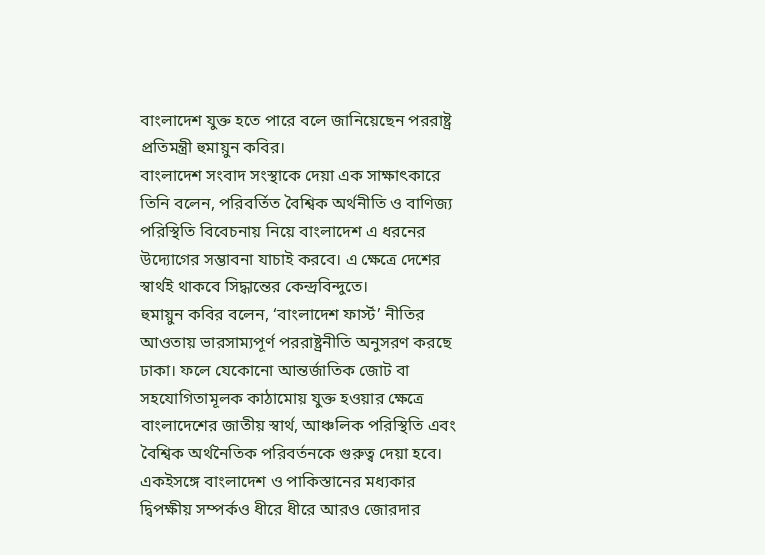বাংলাদেশ যুক্ত হতে পারে বলে জানিয়েছেন পররাষ্ট্র প্রতিমন্ত্রী হুমায়ুন কবির।
বাংলাদেশ সংবাদ সংস্থাকে দেয়া এক সাক্ষাৎকারে তিনি বলেন, পরিবর্তিত বৈশ্বিক অর্থনীতি ও বাণিজ্য পরিস্থিতি বিবেচনায় নিয়ে বাংলাদেশ এ ধরনের উদ্যোগের সম্ভাবনা যাচাই করবে। এ ক্ষেত্রে দেশের স্বার্থই থাকবে সিদ্ধান্তের কেন্দ্রবিন্দুতে।
হুমায়ুন কবির বলেন, ‘বাংলাদেশ ফার্স্ট’ নীতির আওতায় ভারসাম্যপূর্ণ পররাষ্ট্রনীতি অনুসরণ করছে ঢাকা। ফলে যেকোনো আন্তর্জাতিক জোট বা সহযোগিতামূলক কাঠামোয় যুক্ত হওয়ার ক্ষেত্রে বাংলাদেশের জাতীয় স্বার্থ, আঞ্চলিক পরিস্থিতি এবং বৈশ্বিক অর্থনৈতিক পরিবর্তনকে গুরুত্ব দেয়া হবে।
একইসঙ্গে বাংলাদেশ ও পাকিস্তানের মধ্যকার দ্বিপক্ষীয় সম্পর্কও ধীরে ধীরে আরও জোরদার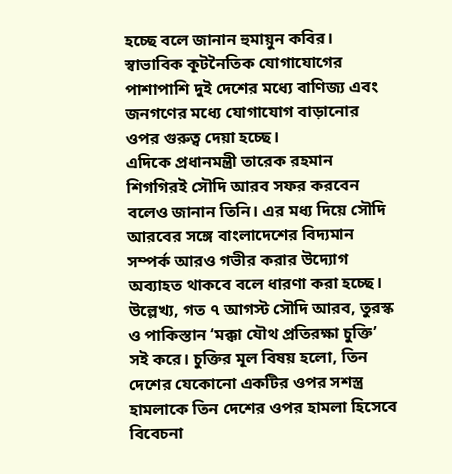হচ্ছে বলে জানান হুমায়ুন কবির। স্বাভাবিক কূটনৈতিক যোগাযোগের পাশাপাশি দুই দেশের মধ্যে বাণিজ্য এবং জনগণের মধ্যে যোগাযোগ বাড়ানোর ওপর গুরুত্ব দেয়া হচ্ছে।
এদিকে প্রধানমন্ত্রী তারেক রহমান শিগগিরই সৌদি আরব সফর করবেন বলেও জানান তিনি। এর মধ্য দিয়ে সৌদি আরবের সঙ্গে বাংলাদেশের বিদ্যমান সম্পর্ক আরও গভীর করার উদ্যোগ অব্যাহত থাকবে বলে ধারণা করা হচ্ছে।
উল্লেখ্য, গত ৭ আগস্ট সৌদি আরব, তুরস্ক ও পাকিস্তান ‘মক্কা যৌথ প্রতিরক্ষা চুক্তি’ সই করে। চুক্তির মূল বিষয় হলো, তিন দেশের যেকোনো একটির ওপর সশস্ত্র হামলাকে তিন দেশের ওপর হামলা হিসেবে বিবেচনা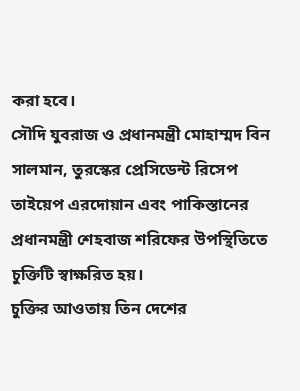করা হবে।
সৌদি যুবরাজ ও প্রধানমন্ত্রী মোহাম্মদ বিন সালমান, তুরস্কের প্রেসিডেন্ট রিসেপ তাইয়েপ এরদোয়ান এবং পাকিস্তানের প্রধানমন্ত্রী শেহবাজ শরিফের উপস্থিতিতে চুক্তিটি স্বাক্ষরিত হয়।
চুক্তির আওতায় তিন দেশের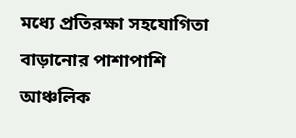মধ্যে প্রতিরক্ষা সহযোগিতা বাড়ানোর পাশাপাশি আঞ্চলিক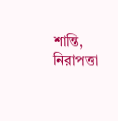শান্তি, নিরাপত্তা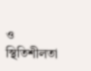ও স্থিতিশীলতা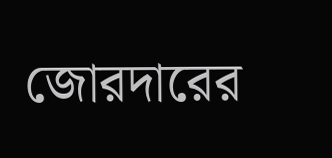জোরদারের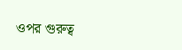ওপর গুরুত্ব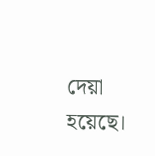দেয়া হয়েছে।